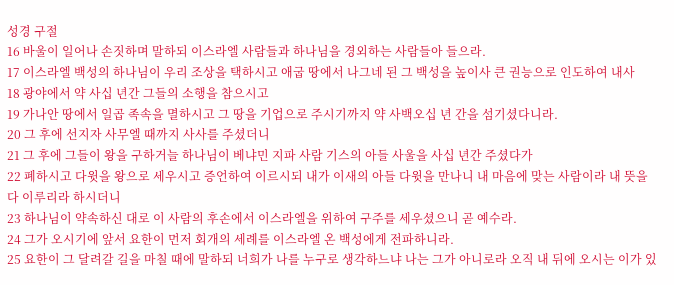성경 구절
16 바울이 일어나 손짓하며 말하되 이스라엘 사람들과 하나님을 경외하는 사람들아 들으라.
17 이스라엘 백성의 하나님이 우리 조상을 택하시고 애굽 땅에서 나그네 된 그 백성을 높이사 큰 권능으로 인도하여 내사
18 광야에서 약 사십 년간 그들의 소행을 참으시고
19 가나안 땅에서 일곱 족속을 멸하시고 그 땅을 기업으로 주시기까지 약 사백오십 년 간을 섬기셨다니라.
20 그 후에 선지자 사무엘 때까지 사사를 주셨더니
21 그 후에 그들이 왕을 구하거늘 하나님이 베냐민 지파 사람 기스의 아들 사울을 사십 년간 주셨다가
22 폐하시고 다윗을 왕으로 세우시고 증언하여 이르시되 내가 이새의 아들 다윗을 만나니 내 마음에 맞는 사람이라 내 뜻을 다 이루리라 하시더니
23 하나님이 약속하신 대로 이 사람의 후손에서 이스라엘을 위하여 구주를 세우셨으니 곧 예수라.
24 그가 오시기에 앞서 요한이 먼저 회개의 세례를 이스라엘 온 백성에게 전파하니라.
25 요한이 그 달려갈 길을 마칠 때에 말하되 너희가 나를 누구로 생각하느냐 나는 그가 아니로라 오직 내 뒤에 오시는 이가 있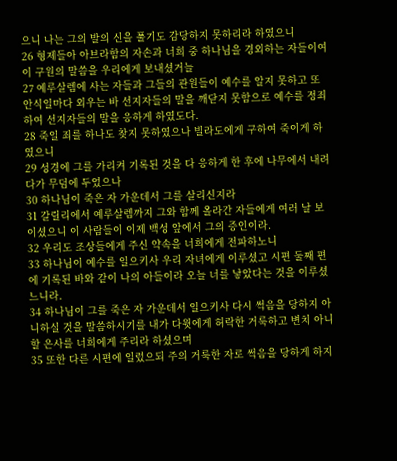으니 나는 그의 발의 신을 풀기도 감당하지 못하리라 하였으니
26 형제들아 아브라함의 자손과 너희 중 하나님을 경외하는 자들이여 이 구원의 말씀을 우리에게 보내셨거늘
27 예루살렘에 사는 자들과 그들의 관원들이 예수를 알지 못하고 또 안식일마다 외우는 바 선지자들의 말을 깨닫지 못함으로 예수를 정죄하여 선지자들의 말을 응하게 하였도다.
28 죽일 죄를 하나도 찾지 못하였으나 빌라도에게 구하여 죽이게 하였으니
29 성경에 그를 가리켜 기록된 것을 다 응하게 한 후에 나무에서 내려다가 무덤에 두었으나
30 하나님이 죽은 자 가운데서 그를 살리신지라
31 갈릴리에서 예루살렘까지 그와 함께 올라간 자들에게 여러 날 보이셨으니 이 사람들이 이제 백성 앞에서 그의 증인이라.
32 우리도 조상들에게 주신 약속을 너희에게 전파하노니
33 하나님이 예수를 일으키사 우리 자녀에게 이루셨고 시편 둘째 편에 기록된 바와 같이 나의 아들이라 오늘 너를 낳았다는 것을 이루셨느니라.
34 하나님이 그를 죽은 자 가운데서 일으키사 다시 썩음을 당하지 아니하실 것을 말씀하시기를 내가 다윗에게 허락한 거룩하고 변치 아니할 은사를 너희에게 주리라 하셨으며
35 또한 다른 시편에 일렀으되 주의 거룩한 자로 썩음을 당하게 하지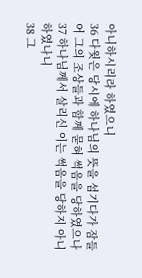아니하시리라 하였으니
36 다윗은 당시에 하나님의 뜻을 섬기다가 잠들어 그의 조상들과 함께 묻혀 썩음을 당하였으나
37 하나님께서 살리신 이는 썩음을 당하지 아니하였나니
38 그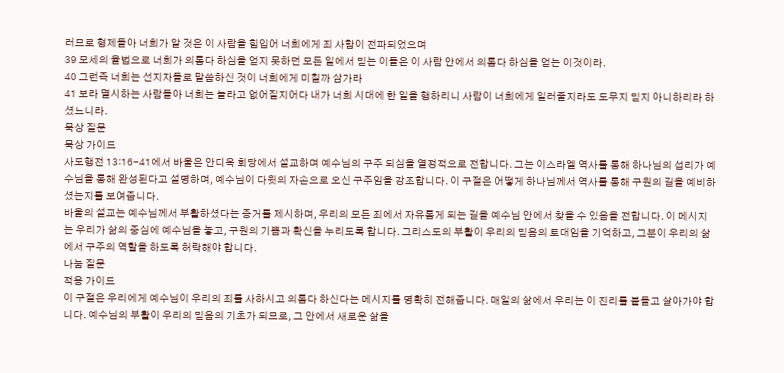러므로 형제들아 너희가 알 것은 이 사람을 힘입어 너희에게 죄 사함이 전파되었으며
39 모세의 율법으로 너희가 의롭다 하심을 얻지 못하던 모든 일에서 믿는 이들은 이 사람 안에서 의롭다 하심을 얻는 이것이라.
40 그런즉 너희는 선지자들로 말씀하신 것이 너희에게 미칠까 삼가라
41 보라 멸시하는 사람들아 너희는 놀라고 없어질지어다 내가 너희 시대에 한 일을 행하리니 사람이 너희에게 일러줄지라도 도무지 믿지 아니하리라 하셨느니라.
묵상 질문
묵상 가이드
사도행전 13:16-41에서 바울은 안디옥 회당에서 설교하며 예수님의 구주 되심을 열정적으로 전합니다. 그는 이스라엘 역사를 통해 하나님의 섭리가 예수님을 통해 완성된다고 설명하며, 예수님이 다윗의 자손으로 오신 구주임을 강조합니다. 이 구절은 어떻게 하나님께서 역사를 통해 구원의 길을 예비하셨는지를 보여줍니다.
바울의 설교는 예수님께서 부활하셨다는 증거를 제시하며, 우리의 모든 죄에서 자유롭게 되는 길을 예수님 안에서 찾을 수 있음을 전합니다. 이 메시지는 우리가 삶의 중심에 예수님을 놓고, 구원의 기쁨과 확신을 누리도록 합니다. 그리스도의 부활이 우리의 믿음의 토대임을 기억하고, 그분이 우리의 삶에서 구주의 역할을 하도록 허락해야 합니다.
나눔 질문
적용 가이드
이 구절은 우리에게 예수님이 우리의 죄를 사하시고 의롭다 하신다는 메시지를 명확히 전해줍니다. 매일의 삶에서 우리는 이 진리를 붙들고 살아가야 합니다. 예수님의 부활이 우리의 믿음의 기초가 되므로, 그 안에서 새로운 삶을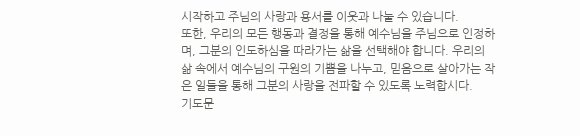시작하고 주님의 사랑과 용서를 이웃과 나눌 수 있습니다.
또한, 우리의 모든 행동과 결정을 통해 예수님을 주님으로 인정하며, 그분의 인도하심을 따라가는 삶을 선택해야 합니다. 우리의 삶 속에서 예수님의 구원의 기쁨을 나누고, 믿음으로 살아가는 작은 일들을 통해 그분의 사랑을 전파할 수 있도록 노력합시다.
기도문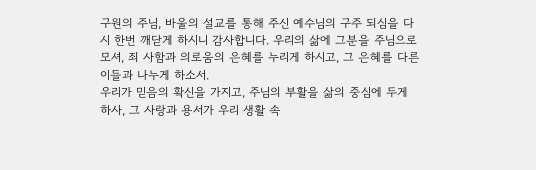구원의 주님, 바울의 설교를 통해 주신 예수님의 구주 되심을 다시 한번 깨닫게 하시니 감사합니다. 우리의 삶에 그분을 주님으로 모셔, 죄 사함과 의로움의 은혜를 누리게 하시고, 그 은혜를 다른 이들과 나누게 하소서.
우리가 믿음의 확신을 가지고, 주님의 부활을 삶의 중심에 두게 하사, 그 사랑과 용서가 우리 생활 속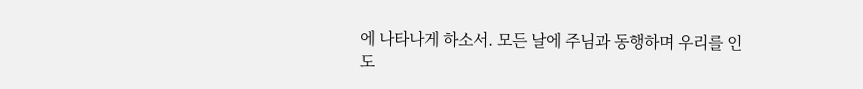에 나타나게 하소서. 모든 날에 주님과 동행하며 우리를 인도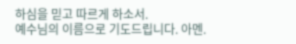하심을 믿고 따르게 하소서.
예수님의 이름으로 기도드립니다. 아멘.